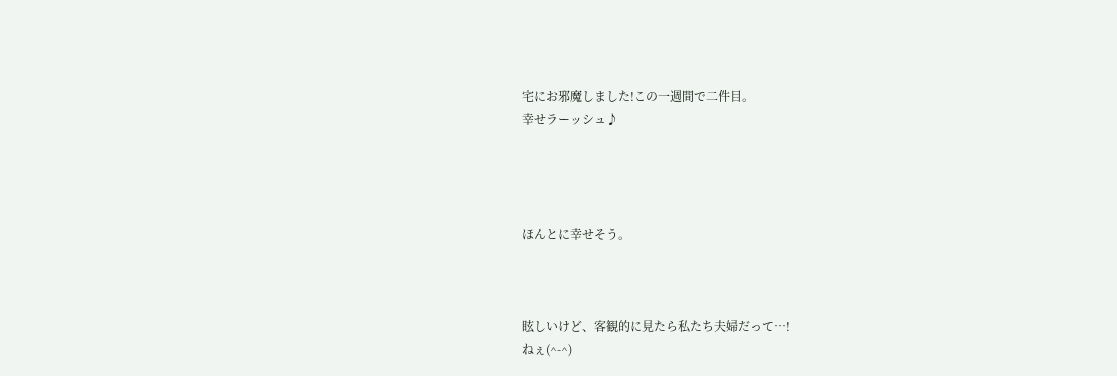宅にお邪魔しました!この一週間で二件目。
幸せラーッシュ♪




ほんとに幸せそう。



眩しいけど、客観的に見たら私たち夫婦だって…!
ねぇ(^-^)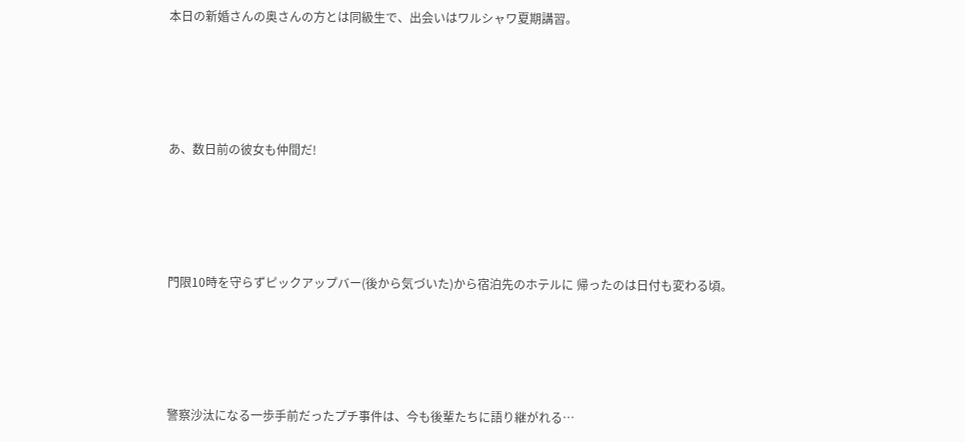本日の新婚さんの奥さんの方とは同級生で、出会いはワルシャワ夏期講習。




あ、数日前の彼女も仲間だ!




門限10時を守らずピックアップバー(後から気づいた)から宿泊先のホテルに 帰ったのは日付も変わる頃。




警察沙汰になる一歩手前だったプチ事件は、今も後輩たちに語り継がれる…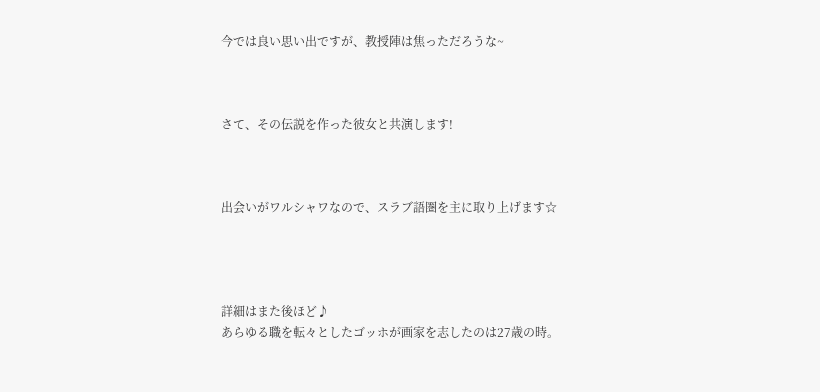今では良い思い出ですが、教授陣は焦っただろうな~



さて、その伝説を作った彼女と共演します!



出会いがワルシャワなので、スラブ語圏を主に取り上げます☆




詳細はまた後ほど♪
あらゆる職を転々としたゴッホが画家を志したのは27歳の時。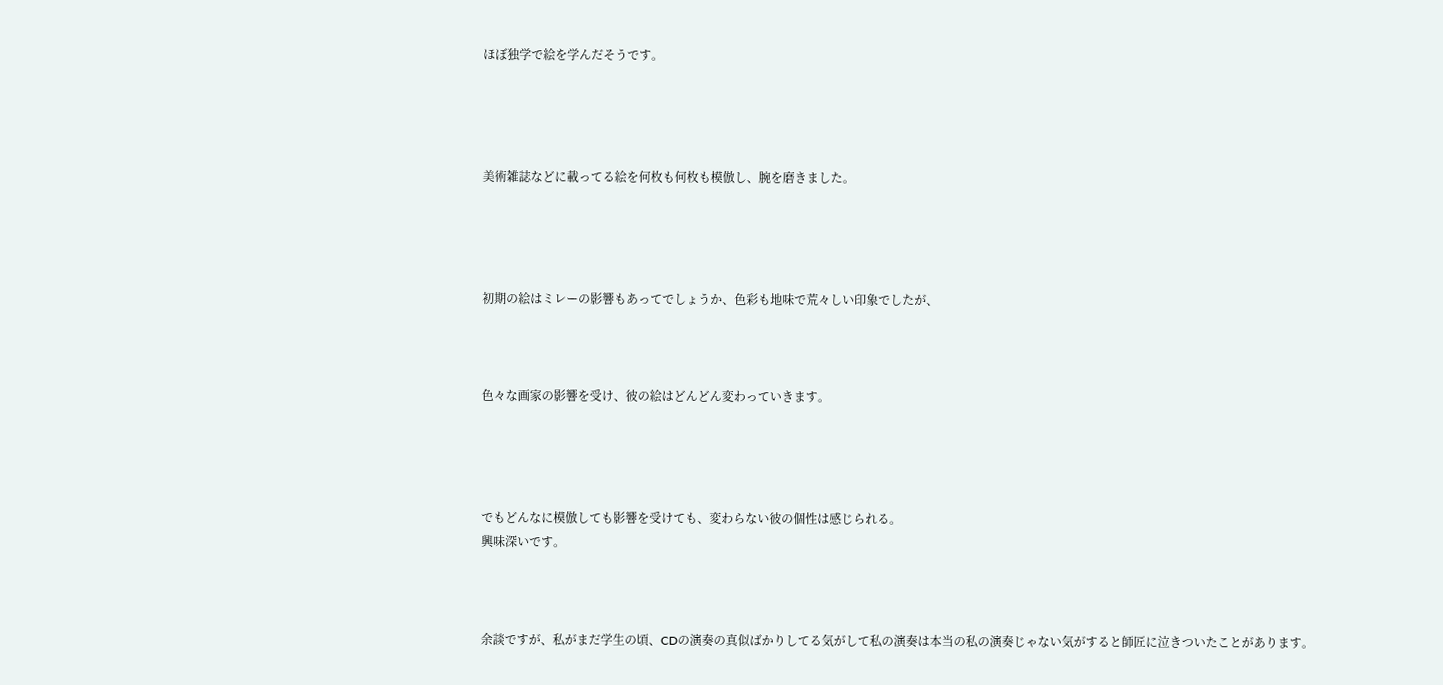ほぼ独学で絵を学んだそうです。




美術雑誌などに載ってる絵を何枚も何枚も模倣し、腕を磨きました。




初期の絵はミレーの影響もあってでしょうか、色彩も地味で荒々しい印象でしたが、



色々な画家の影響を受け、彼の絵はどんどん変わっていきます。




でもどんなに模倣しても影響を受けても、変わらない彼の個性は感じられる。
興味深いです。



余談ですが、私がまだ学生の頃、CDの演奏の真似ばかりしてる気がして私の演奏は本当の私の演奏じゃない気がすると師匠に泣きついたことがあります。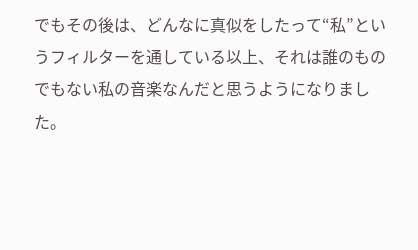でもその後は、どんなに真似をしたって“私”というフィルターを通している以上、それは誰のものでもない私の音楽なんだと思うようになりました。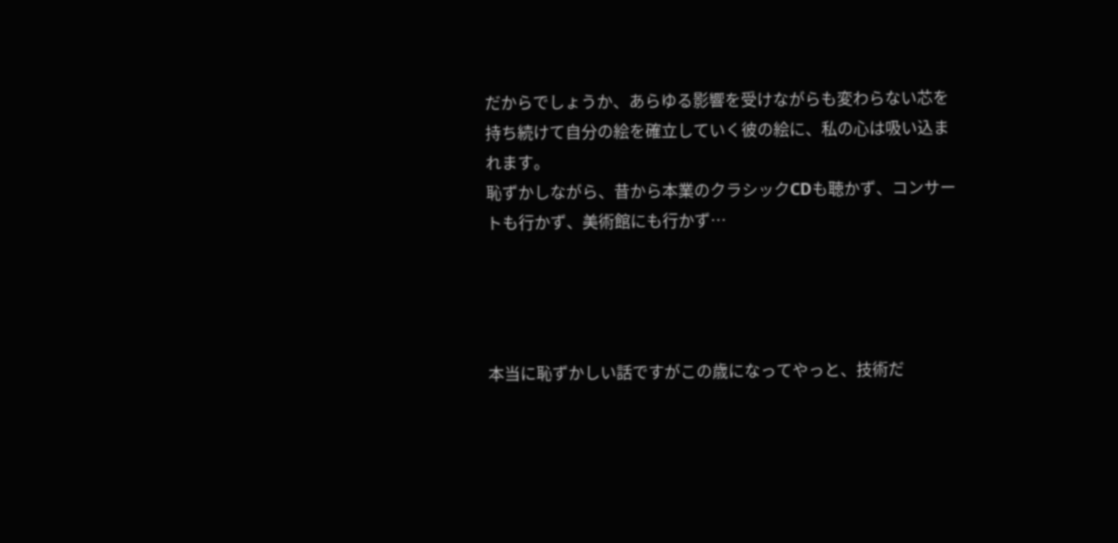だからでしょうか、あらゆる影響を受けながらも変わらない芯を持ち続けて自分の絵を確立していく彼の絵に、私の心は吸い込まれます。
恥ずかしながら、昔から本業のクラシックCDも聴かず、コンサートも行かず、美術館にも行かず…




本当に恥ずかしい話ですがこの歳になってやっと、技術だ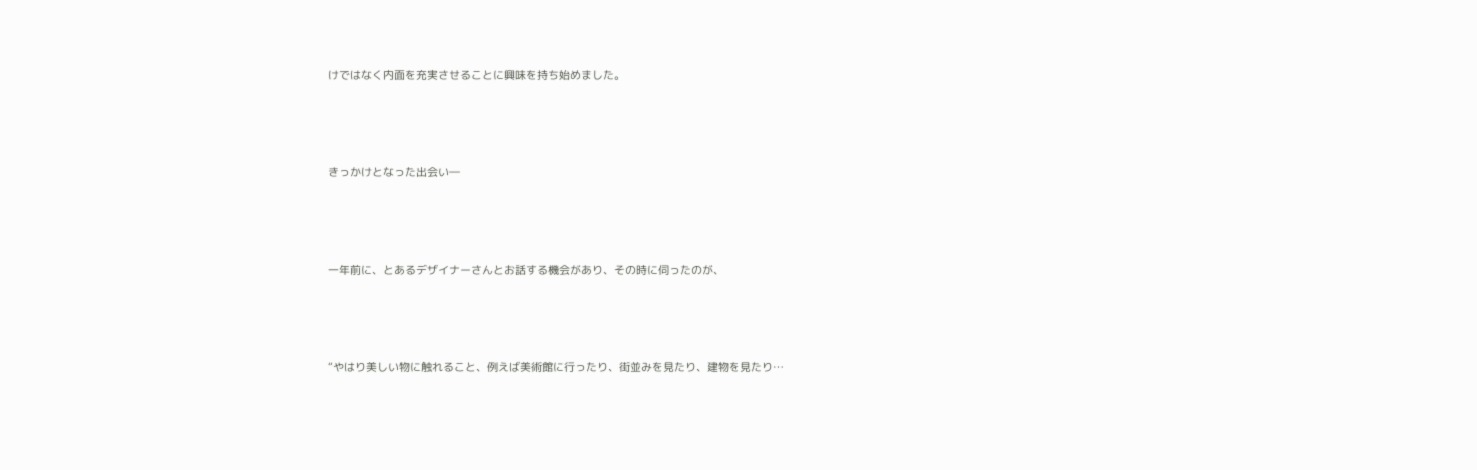けではなく内面を充実させることに興味を持ち始めました。




きっかけとなった出会い―




一年前に、とあるデザイナーさんとお話する機会があり、その時に伺ったのが、




“やはり美しい物に触れること、例えば美術館に行ったり、街並みを見たり、建物を見たり…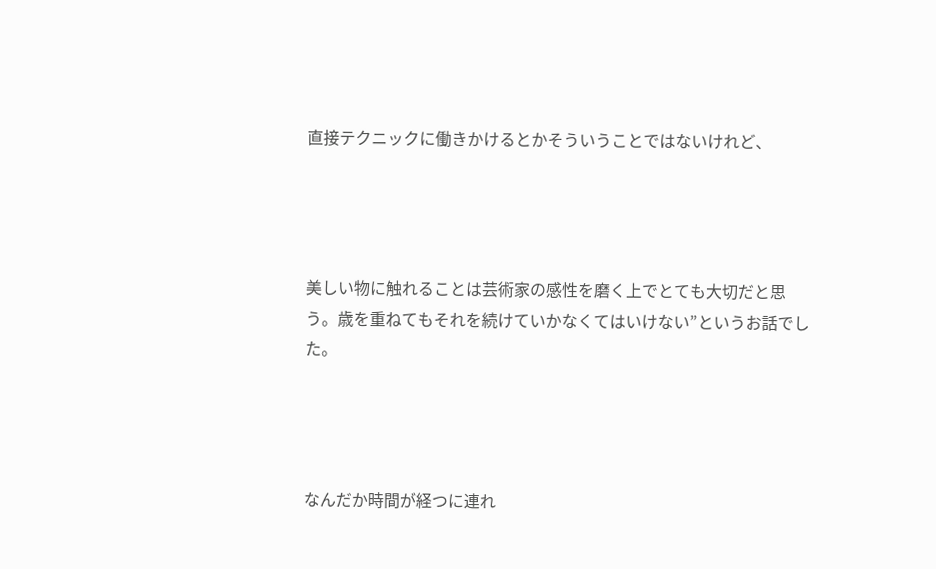直接テクニックに働きかけるとかそういうことではないけれど、




美しい物に触れることは芸術家の感性を磨く上でとても大切だと思う。歳を重ねてもそれを続けていかなくてはいけない”というお話でした。




なんだか時間が経つに連れ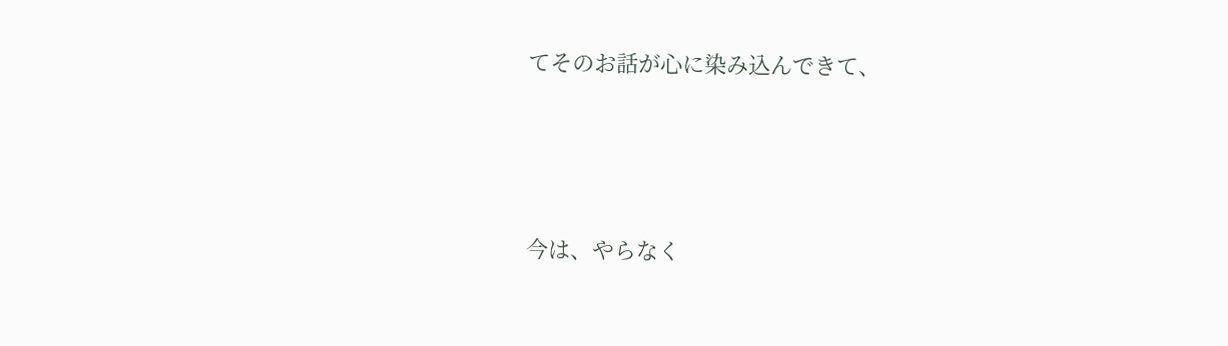てそのお話が心に染み込んできて、




今は、やらなく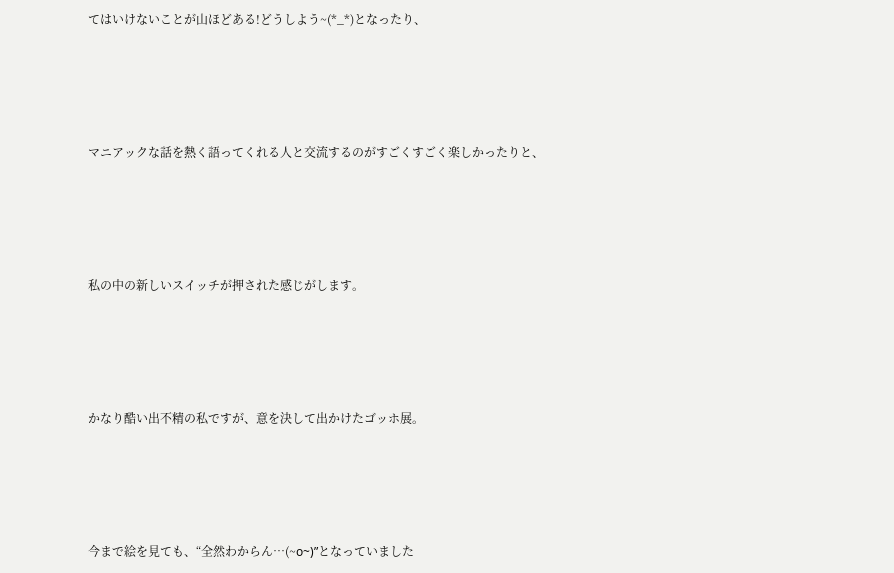てはいけないことが山ほどある!どうしよう~(*_*)となったり、




マニアックな話を熱く語ってくれる人と交流するのがすごくすごく楽しかったりと、




私の中の新しいスイッチが押された感じがします。




かなり酷い出不精の私ですが、意を決して出かけたゴッホ展。




今まで絵を見ても、“全然わからん…(~o~)”となっていました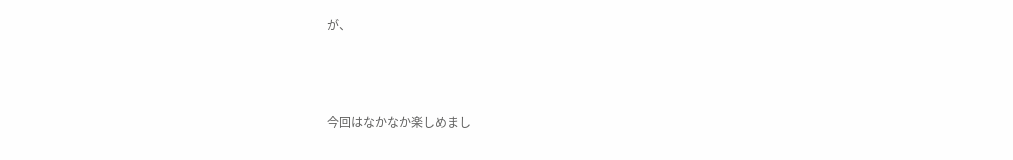が、



今回はなかなか楽しめまし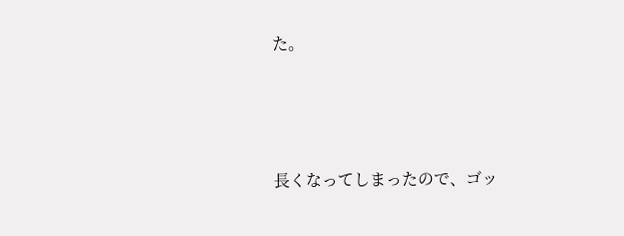た。




長くなってしまったので、ゴッ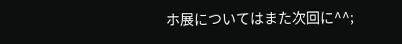ホ展についてはまた次回に^^;